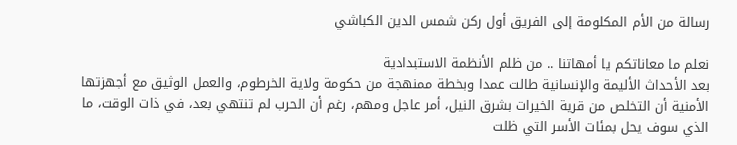رسالة من الأم المكلومة إلى الفريق أول ركن شمس الدين الكباشي

نعلم ما معاناتكم يا أمهاتنا .. من ظلم الأنظمة الاستبدادية
بعد الأحداث الأليمة والإنسانية طالت عمدا وبخطة ممنهجة من حكومة ولاية الخرطوم، والعمل الوثيق مع أجهزتها الأمنية أن التخلص من قرية الخيرات بشرق النيل، أمر عاجل ومهم، رغم أن الحرب لم تنتهي بعد، في ذات الوقت، ما الذي سوف يحل بمئات الأسر التي ظلت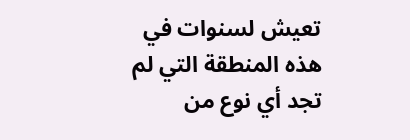تعيش لسنوات في هذه المنطقة التي لم تجد أي نوع من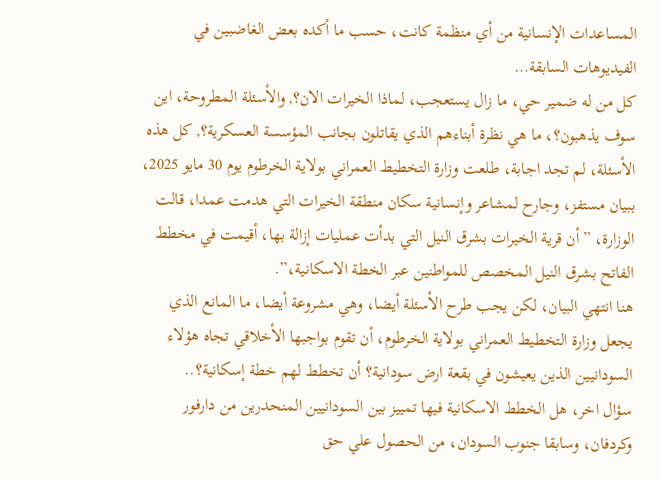المساعدات الإنسانية من أي منظمة كانت، حسب ما أكده بعض الغاضبين في الفيديوهات السابقة…
كل من له ضمير حي، ما زال يستعجب، لماذا الخيرات الان؟, والأسئلة المطروحة، اين سوف يذهبون؟، ما هي نظرة أبناءهم الذي يقاتلون بجانب المؤسسة العسكرية؟, كل هذه الأسئلة، لم تجد اجابة، طلعت وزارة التخطيط العمراني بولاية الخرطوم يوم 30 مايو 2025، ببيان مستفز، وجارح لمشاعر وإنسانية سكان منطقة الخيرات التي هدمت عمدا، قالت الوزارة، ” أن قرية الخيرات بشرق النيل التي بدأت عمليات إزالة بها، أقيمت في مخطط الفاتح بشرق النيل المخصص للمواطنين عبر الخطة الاسكانية،”.
هنا انتهي البيان، لكن يجب طرح الأسئلة أيضا، وهي مشروعة أيضا، ما المانع الذي يجعل وزارة التخطيط العمراني بولاية الخرطوم، أن تقوم بواجبها الأخلاقي تجاه هؤلاء السودانيين الذين يعيشون في بقعة ارض سودانية؟ أن تخطط لهم خطة إسكانية؟..
سؤال اخر، هل الخطط الاسكانية فيها تمييز بين السودانيين المنحدرين من دارفور وكردفان، وسابقا جنوب السودان، من الحصول علي حق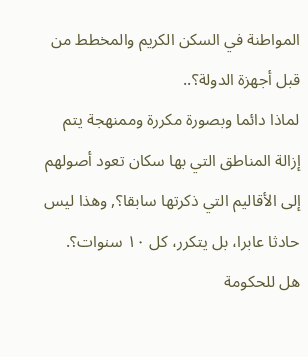المواطنة في السكن الكريم والمخطط من قبل أجهزة الدولة؟..
لماذا دائما وبصورة مكررة وممنهجة يتم إزالة المناطق التي بها سكان تعود أصولهم إلى الأقاليم التي ذكرتها سابقا؟, وهذا ليس حادثا عابرا، بل يتكرر، كل ١٠ سنوات؟.
هل للحكومة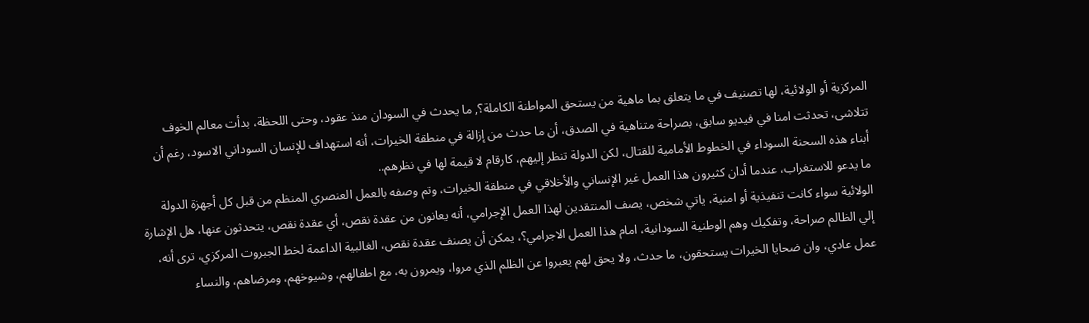المركزية أو الولائية، لها تصنيف في ما يتعلق بما ماهية من يستحق المواطنة الكاملة؟, ما يحدث في السودان منذ عقود، وحتى اللحظة، بدأت معالم الخوف تتلاشى، تحدثت امنا في فيديو سابق، بصراحة متناهية في الصدق، أن ما حدث من إزالة في منطقة الخيرات، أنه استهداف للإنسان السوداني الاسود، رغم أن أبناء هذه السحنة السوداء في الخطوط الأمامية للقتال، لكن الدولة تنظر إليهم، كارقام لا قيمة لها في نظرهم..
ما يدعو للاستغراب، عندما أدان كثيرون هذا العمل غير الإنساني والأخلاقي في منطقة الخيرات، وتم وصفه بالعمل العنصري المنظم من قبل كل أجهزة الدولة الولائية سواء كانت تنفيذية أو امنية، ياتي شخص، يصف المنتقدين لهذا العمل الإجرامي، أنه يعانون من عقدة نقص، أي عقدة نقص، يتحدثون عنها، هل الإشارة إلي الظالم صراحة، وتفكيك وهم الوطنية السودانية، امام هذا العمل الاجرامي؟، يمكن أن يصنف عقدة نقص، الغالبية الداعمة لخط الجبروت المركزي، ترى أنه، عمل عادي، وان ضحايا الخيرات يستحقون، ما حدث، ولا يحق لهم يعبروا عن الظلم الذي مروا، ويمرون به، مع اطفالهم، وشيوخهم، ومرضاهم، والنساء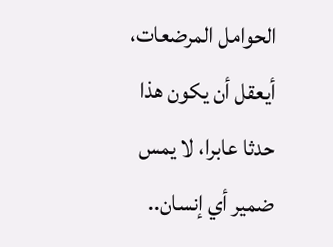الحوامل المرضعات، أيعقل أن يكون هذا حدثا عابرا، لا يمس ضمير أي إنسان..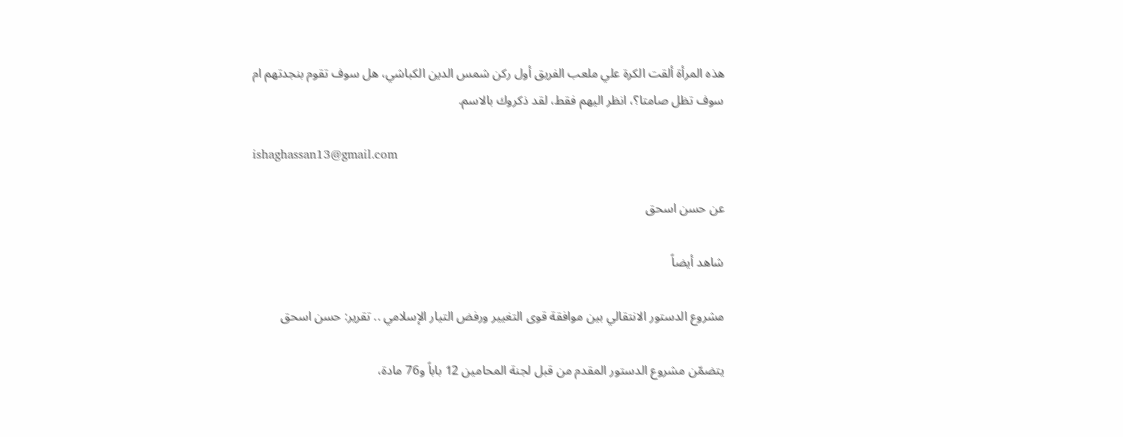هذه المرأة ألقت الكرة علي ملعب الفريق أول ركن شمس الدين الكباشي، هل سوف تقوم بنجدتهم ام سوف تظل صامتا؟، انظر اليهم فقط، لقد ذكروك بالاسم.

ishaghassan13@gmail.com

عن حسن اسحق

شاهد أيضاً

مشروع الدستور الانتقالي بين موافقة قوى التغيير ورفض التيار الإسلامي .. تقرير: حسن اسحق

يتضمّن مشروع الدستور المقدم من قبل لجنة المحامين 12 باباً و76 مادة،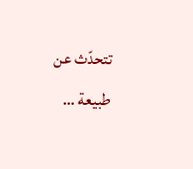تتحدّث عن طبيعة …